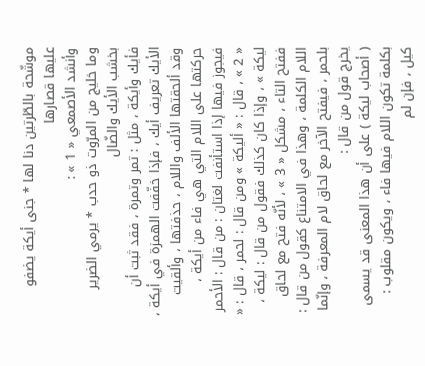موشّحة بالطّرتين دنا لها * جنى أيكة يضفو عليها قصارها
وأنشد الأصمعي « 1 » :
وما خليج من المرّوت ذو حدب * يرمي الضرير بخشب الأيك والضّال
فأيك وأيكة ، مثل : تمر وتمرة ، فقد ثبت أن الأيك تعريف أيك ، فإذا خفّفت الهمزة في أيكة ، وقد ألحقتها الألف واللام ، حذفتها ، وألقيت حركتها على اللام التي هي فاء من أيكة ، فيجوز فيها إذا استأنفت لغتان : من قال : الأحمر « 2 » ، قال : « أليكة » ومن قال : لحمر ، قال : « ليكة » ، وإذا كان كذلك فقول من قال : ليكة ، ففتح التاء ، مشكل « 3 » ، لأنّه فتح مع لحاق اللام الكلمة ، وهذا في الامتناع كقول من قال : بلحمر ، فيفتح الآخر مع لحاق لام المعرفة ، وإنّما يخرج قول من قال :
( أصحاب ليكة ) على أن هذا المعنى قد يسمى بكلمة تكون اللام فيها فاء ، ويكون مقلوب : كيل ، فإن لم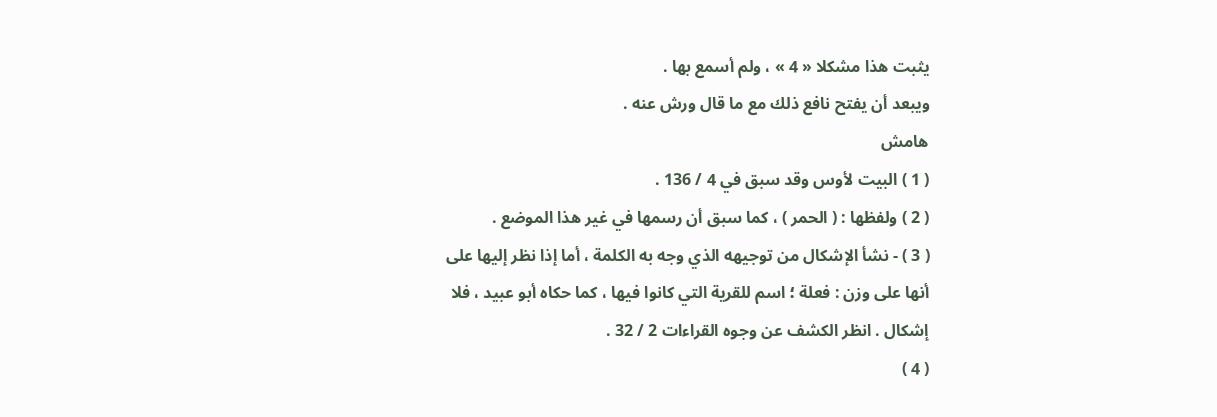يثبت هذا مشكلا « 4 » ، ولم أسمع بها .
ويبعد أن يفتح نافع ذلك مع ما قال ورش عنه .
هامش
( 1 ) البيت لأوس وقد سبق في 4 / 136 .
( 2 ) ولفظها : ( الحمر ) ، كما سبق أن رسمها في غير هذا الموضع .
( 3 ) - نشأ الإشكال من توجيهه الذي وجه به الكلمة ، أما إذا نظر إليها على أنها على وزن : فعلة ؛ اسم للقرية التي كانوا فيها ، كما حكاه أبو عبيد ، فلا إشكال . انظر الكشف عن وجوه القراءات 2 / 32 .
( 4 )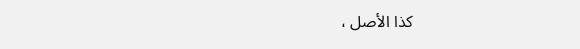كذا الأصل ،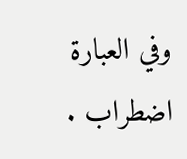وفي العبارة اضطراب .